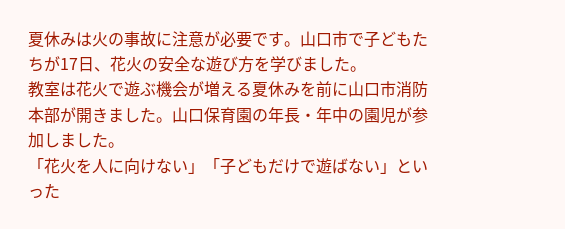夏休みは火の事故に注意が必要です。山口市で子どもたちが17日、花火の安全な遊び方を学びました。
教室は花火で遊ぶ機会が増える夏休みを前に山口市消防本部が開きました。山口保育園の年長・年中の園児が参加しました。
「花火を人に向けない」「子どもだけで遊ばない」といった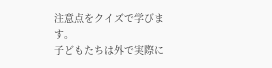注意点をクイズで学びます。
子どもたちは外で実際に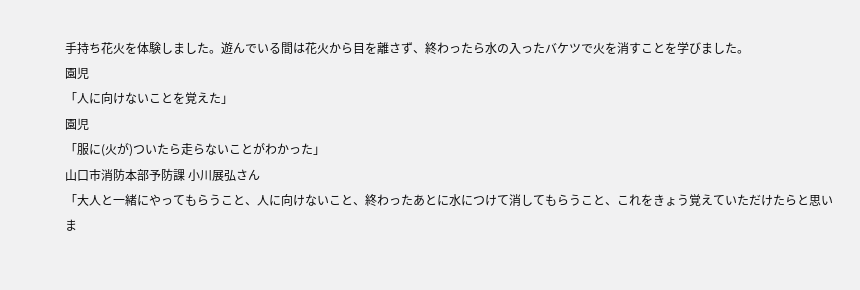手持ち花火を体験しました。遊んでいる間は花火から目を離さず、終わったら水の入ったバケツで火を消すことを学びました。
園児
「人に向けないことを覚えた」
園児
「服に(火が)ついたら走らないことがわかった」
山口市消防本部予防課 小川展弘さん
「大人と一緒にやってもらうこと、人に向けないこと、終わったあとに水につけて消してもらうこと、これをきょう覚えていただけたらと思いま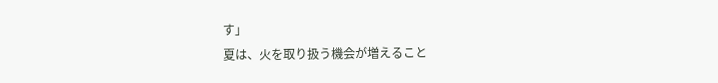す」
夏は、火を取り扱う機会が増えること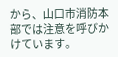から、山口市消防本部では注意を呼びかけています。